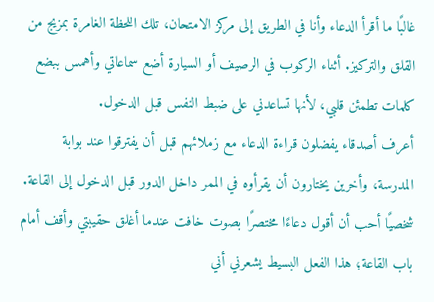غالبًا ما أقرأ الدعاء وأنا في الطريق إلى مركز الامتحان، تلك اللحظة الغامرة بمزيج من القلق والتركيز. أثناء الركوب في الرصيف أو السيارة أضع سماعاتي وأهمس ببضع كلمات تطمئن قلبي، لأنها تساعدني على ضبط النفس قبل الدخول.
أعرف أصدقاء يفضلون قراءة الدعاء مع زملائهم قبل أن يفترقوا عند بوابة المدرسة، وأخرين يختارون أن يقرأوه في الممر داخل الدور قبل الدخول إلى القاعة. شخصيًا أحب أن أقول دعاءًا مختصرًا بصوت خافت عندما أغلق حقيبتي وأقف أمام باب القاعة؛ هذا الفعل البسيط يشعرني أني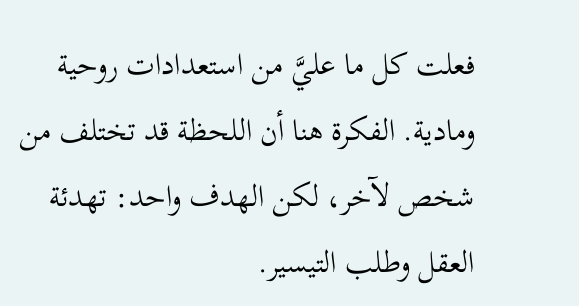فعلت كل ما عليَّ من استعدادات روحية ومادية. الفكرة هنا أن اللحظة قد تختلف من شخص لآخر، لكن الهدف واحد: تهدئة العقل وطلب التيسير.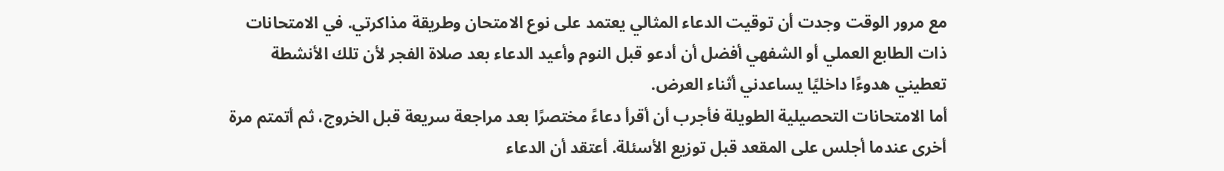مع مرور الوقت وجدت أن توقيت الدعاء المثالي يعتمد على نوع الامتحان وطريقة مذاكرتي. في الامتحانات ذات الطابع العملي أو الشفهي أفضل أن أدعو قبل النوم وأعيد الدعاء بعد صلاة الفجر لأن تلك الأنشطة تعطيني هدوءًا داخليًا يساعدني أثناء العرض.
أما الامتحانات التحصيلية الطويلة فأجرب أن أقرأ دعاءً مختصرًا بعد مراجعة سريعة قبل الخروج، ثم أتمتم مرة أخرى عندما أجلس على المقعد قبل توزيع الأسئلة. أعتقد أن الدعاء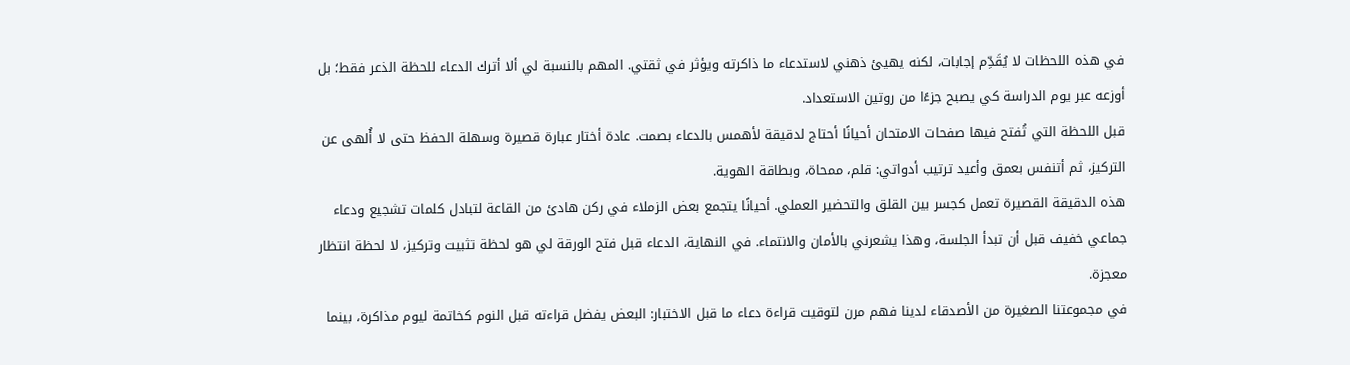في هذه اللحظات لا يُقَدِّم إجابات، لكنه يهيئ ذهني لاستدعاء ما ذاكرته ويؤثر في ثقتي. المهم بالنسبة لي ألا أترك الدعاء للحظة الذعر فقط؛ بل أوزعه عبر يوم الدراسة كي يصبح جزءًا من روتين الاستعداد.
قبل اللحظة التي تُفتح فيها صفحات الامتحان أحيانًا أحتاج لدقيقة لأهمس بالدعاء بصمت. عادة أختار عبارة قصيرة وسهلة الحفظ حتى لا أُلهى عن التركيز، ثم أتنفس بعمق وأعيد ترتيب أدواتي: قلم، ممحاة، وبطاقة الهوية.
هذه الدقيقة القصيرة تعمل كجسر بين القلق والتحضير العملي. أحيانًا يتجمع بعض الزملاء في ركن هادئ من القاعة لتبادل كلمات تشجيع ودعاء جماعي خفيف قبل أن تبدأ الجلسة، وهذا يشعرني بالأمان والانتماء. في النهاية، الدعاء قبل فتح الورقة لي هو لحظة تثبيت وتركيز، لا لحظة انتظار معجزة.
في مجموعتنا الصغيرة من الأصدقاء لدينا فهم مرن لتوقيت قراءة دعاء ما قبل الاختبار: البعض يفضل قراءته قبل النوم كخاتمة ليوم مذاكرة، بينما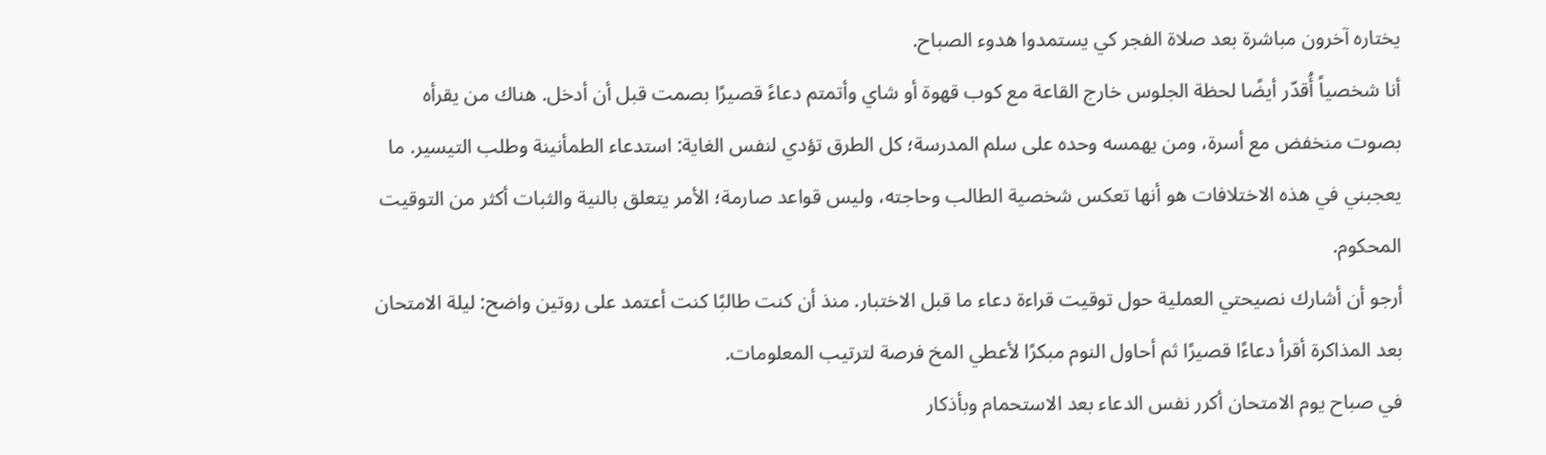يختاره آخرون مباشرة بعد صلاة الفجر كي يستمدوا هدوء الصباح.
أنا شخصياً أُقدّر أيضًا لحظة الجلوس خارج القاعة مع كوب قهوة أو شاي وأتمتم دعاءً قصيرًا بصمت قبل أن أدخل. هناك من يقرأه بصوت منخفض مع أسرة، ومن يهمسه وحده على سلم المدرسة؛ كل الطرق تؤدي لنفس الغاية: استدعاء الطمأنينة وطلب التيسير. ما يعجبني في هذه الاختلافات هو أنها تعكس شخصية الطالب وحاجته، وليس قواعد صارمة؛ الأمر يتعلق بالنية والثبات أكثر من التوقيت المحكوم.
أرجو أن أشارك نصيحتي العملية حول توقيت قراءة دعاء ما قبل الاختبار. منذ أن كنت طالبًا كنت أعتمد على روتين واضح: ليلة الامتحان بعد المذاكرة أقرأ دعاءًا قصيرًا ثم أحاول النوم مبكرًا لأعطي المخ فرصة لترتيب المعلومات.
في صباح يوم الامتحان أكرر نفس الدعاء بعد الاستحمام وبأذكار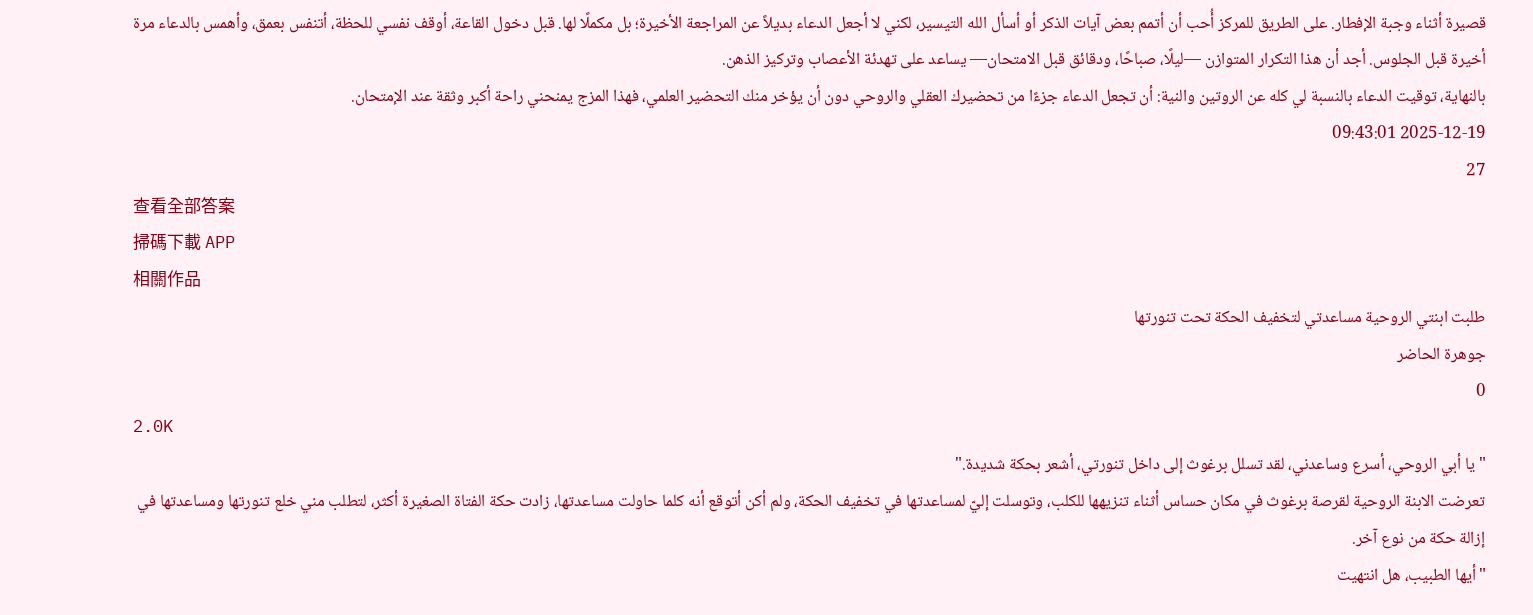قصيرة أثناء وجبة الإفطار. على الطريق للمركز أُحب أن أتمم بعض آيات الذكر أو أسأل الله التيسير، لكني لا أجعل الدعاء بديلاً عن المراجعة الأخيرة؛ بل مكملًا لها. قبل دخول القاعة، أوقف نفسي للحظة، أتنفس بعمق، وأهمس بالدعاء مرة أخيرة قبل الجلوس. أجد أن هذا التكرار المتوازن —ليلًا، صباحًا، ودقائق قبل الامتحان— يساعد على تهدئة الأعصاب وتركيز الذهن.
بالنهاية، توقيت الدعاء بالنسبة لي كله عن الروتين والنية: أن تجعل الدعاء جزءًا من تحضيرك العقلي والروحي دون أن يؤخر منك التحضير العلمي، فهذا المزج يمنحني راحة أكبر وثقة عند الإمتحان.
2025-12-19 09:43:01
27
查看全部答案
掃碼下載 APP
相關作品
طلبت ابنتي الروحية مساعدتي لتخفيف الحكة تحت تنورتها
جوهرة الحاضر
0
2.0K
"يا أبي الروحي، أسرع وساعدني، لقد تسلل برغوث إلى داخل تنورتي، أشعر بحكة شديدة."
تعرضت الابنة الروحية لقرصة برغوث في مكان حساس أثناء تنزيهها للكلب، وتوسلت إليّ لمساعدتها في تخفيف الحكة، ولم أكن أتوقع أنه كلما حاولت مساعدتها، زادت حكة الفتاة الصغيرة أكثر، لتطلب مني خلع تنورتها ومساعدتها في إزالة حكة من نوع آخر.
"أيها الطبيب، هل انتهيت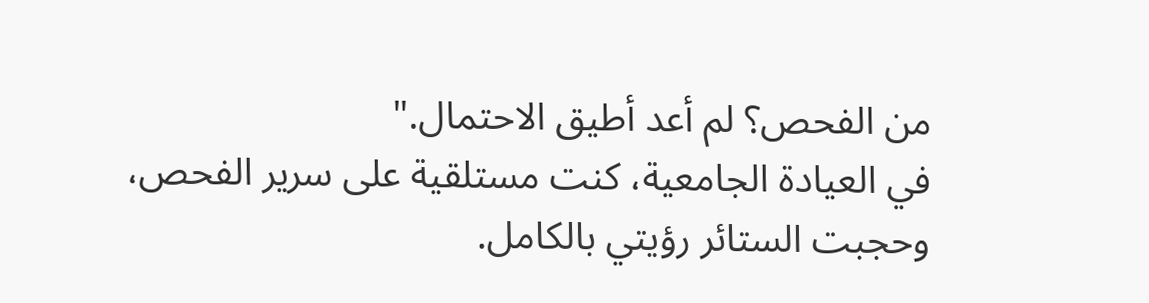من الفحص؟ لم أعد أطيق الاحتمال."
في العيادة الجامعية، كنت مستلقية على سرير الفحص، وحجبت الستائر رؤيتي بالكامل.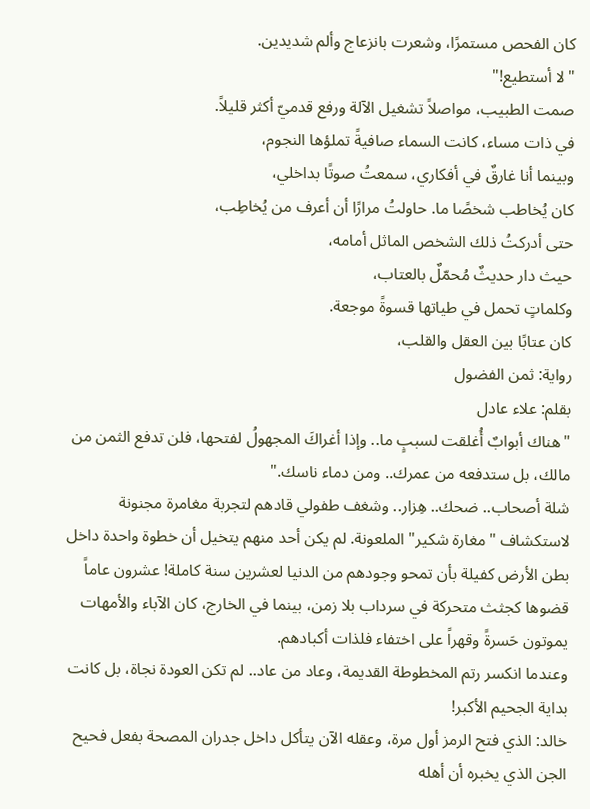كان الفحص مستمرًا، وشعرت بانزعاج وألم شديدين.
"لا أستطيع!"
صمت الطبيب، مواصلاً تشغيل الآلة ورفع قدميّ أكثر قليلاً.
في ذات مساء، كانت السماء صافيةً تملؤها النجوم،
وبينما أنا غارقٌ في أفكاري، سمعتُ صوتًا بداخلي،
كان يُخاطب شخصًا ما. حاولتُ مرارًا أن أعرف من يُخاطِب،
حتى أدركتُ ذلك الشخص الماثل أمامه،
حيث دار حديثٌ مُحمّلٌ بالعتاب،
وكلماتٍ تحمل في طياتها قسوةً موجعة.
كان عتابًا بين العقل والقلب،
رواية: ثمن الفضول
بقلم: علاء عادل
"هناك أبوابٌ أُغلقت لسببٍ ما.. وإذا أغراكَ المجهولُ لفتحها، فلن تدفع الثمن من مالك، بل ستدفعه من عمرك.. ومن دماء ناسك."
شلة أصحاب.. ضحك.. هِزار.. وشغف طفولي قادهم لتجربة مغامرة مجنونة لاستكشاف "مغارة شكير" الملعونة. لم يكن أحد منهم يتخيل أن خطوة واحدة داخل بطن الأرض كفيلة بأن تمحو وجودهم من الدنيا لعشرين سنة كاملة! عشرون عاماً قضوها كجثث متحركة في سرداب بلا زمن، بينما في الخارج، كان الآباء والأمهات يموتون حَسرةً وقهراً على اختفاء فلذات أكبادهم.
وعندما انكسر رتم المخطوطة القديمة، وعاد من عاد.. لم تكن العودة نجاة، بل كانت بداية الجحيم الأكبر!
خالد: الذي فتح الرمز أول مرة، وعقله الآن يتأكل داخل جدران المصحة بفعل فحيح الجن الذي يخبره أن أهله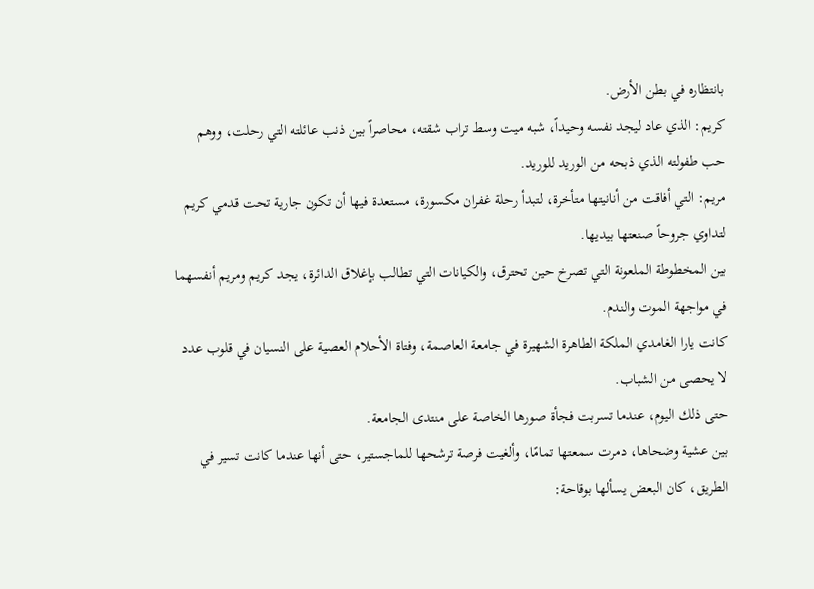بانتظاره في بطن الأرض.
كريم: الذي عاد ليجد نفسه وحيداً، شبه ميت وسط تراب شقته، محاصراً بين ذنب عائلته التي رحلت، ووهم حب طفولته الذي ذبحه من الوريد للوريد.
مريم: التي أفاقت من أنانيتها متأخرة، لتبدأ رحلة غفران مكسورة، مستعدة فيها أن تكون جارية تحت قدمي كريم لتداوي جروحاً صنعتها بيديها.
بين المخطوطة الملعونة التي تصرخ حين تحترق، والكيانات التي تطالب بإغلاق الدائرة، يجد كريم ومريم أنفسهما في مواجهة الموت والندم.
كانت يارا الغامدي الملكة الطاهرة الشهيرة في جامعة العاصمة، وفتاة الأحلام العصية على النسيان في قلوب عدد لا يحصى من الشباب.
حتى ذلك اليوم، عندما تسربت فجأة صورها الخاصة على منتدى الجامعة.
بين عشية وضحاها، دمرت سمعتها تمامًا، وألغيت فرصة ترشحها للماجستير، حتى أنها عندما كانت تسير في الطريق، كان البعض يسألها بوقاحة: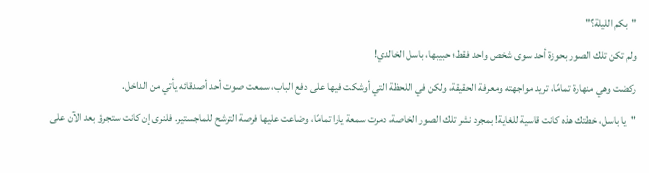"بكم الليلة؟"
ولم تكن تلك الصور بحوزة أحد سوى شخص واحد فقط؛ حبيبها، باسل الخالدي!
ركضت وهي منهارة تمامًا، تريد مواجهته ومعرفة الحقيقة، ولكن في اللحظة التي أوشكت فيها على دفع الباب، سمعت صوت أحد أصدقائه يأتي من الداخل.
"يا باسل، خطتك هذه كانت قاسية للغاية! بمجرد نشر تلك الصور الخاصة، دمرت سمعة يارا تمامًا، وضاعت عليها فرصة الترشح للماجستير. فلنرى إن كانت ستجرؤ بعد الآن على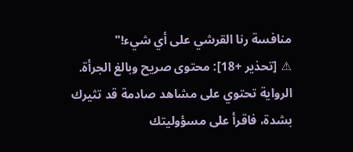منافسة رنا القرشي على أي شيء!"
⚠ [تحذير +18]: محتوى صريح وبالغ الجرأة. الرواية تحتوي على مشاهد صادمة قد تثيرك بشدة، فاقرأ على مسؤوليتك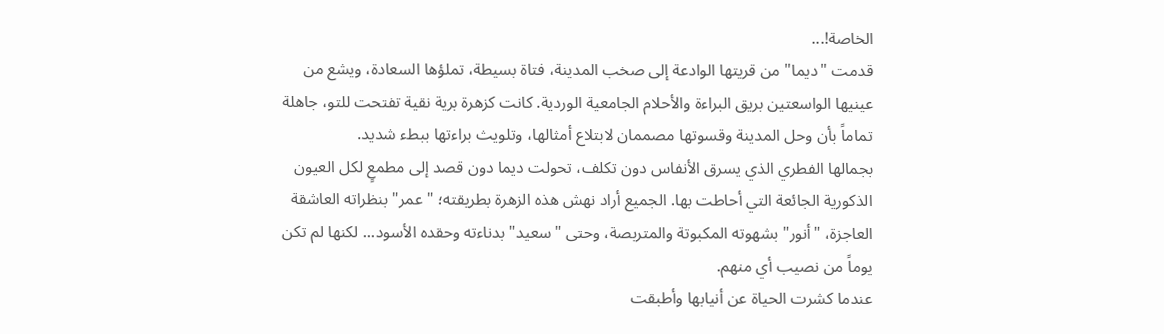الخاصة!...
قدمت "ديما" من قريتها الوادعة إلى صخب المدينة، فتاة بسيطة، تملؤها السعادة، ويشع من عينيها الواسعتين بريق البراءة والأحلام الجامعية الوردية. كانت كزهرة برية نقية تفتحت للتو، جاهلة تماماً بأن وحل المدينة وقسوتها مصممان لابتلاع أمثالها، وتلويث براءتها ببطء شديد.
بجمالها الفطري الذي يسرق الأنفاس دون تكلف، تحولت ديما دون قصد إلى مطمعٍ لكل العيون الذكورية الجائعة التي أحاطت بها. الجميع أراد نهش هذه الزهرة بطريقته؛ "عمر" بنظراته العاشقة العاجزة، "أنور" بشهوته المكبوتة والمتربصة، وحتى "سعيد" بدناءته وحقده الأسود... لكنها لم تكن يوماً من نصيب أي منهم.
عندما كشرت الحياة عن أنيابها وأطبقت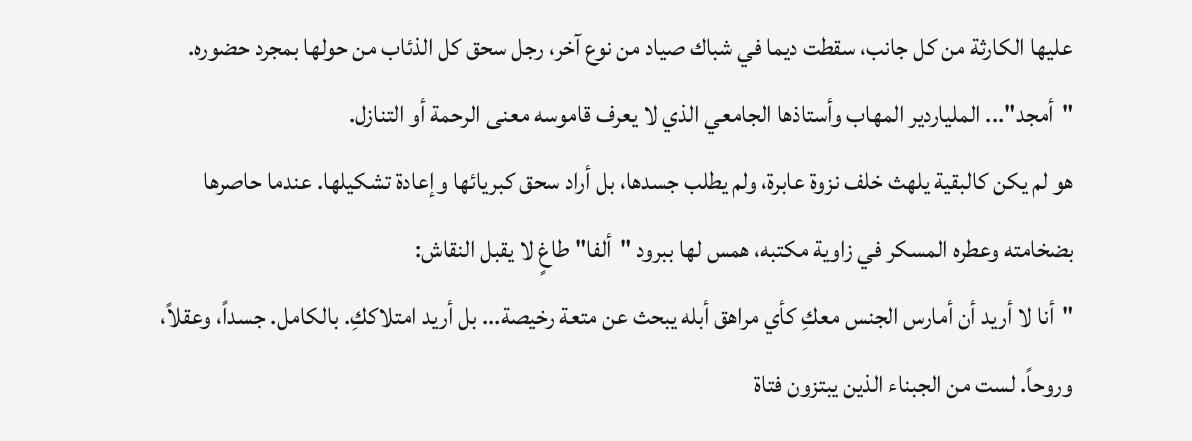عليها الكارثة من كل جانب، سقطت ديما في شباك صياد من نوع آخر، رجل سحق كل الذئاب من حولها بمجرد حضوره. "أمجد"... الملياردير المهاب وأستاذها الجامعي الذي لا يعرف قاموسه معنى الرحمة أو التنازل.
هو لم يكن كالبقية يلهث خلف نزوة عابرة، ولم يطلب جسدها، بل أراد سحق كبريائها وإعادة تشكيلها. عندما حاصرها بضخامته وعطره المسكر في زاوية مكتبه، همس لها ببرود "ألفا" طاغٍ لا يقبل النقاش:
"أنا لا أريد أن أمارس الجنس معكِ كأي مراهق أبله يبحث عن متعة رخيصة... بل أريد امتلاككِ. بالكامل. جسداً، وعقلاً، وروحاً. لست من الجبناء الذين يبتزون فتاة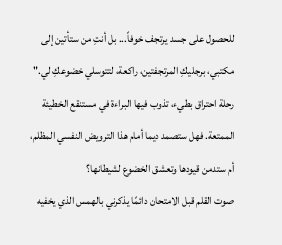للحصول على جسد يرتجف خوفاً... بل أنتِ من ستأتين إلى مكتبي، برجليكِ المرتجفتين، راكعة، لتتوسلي خضوعكِ لي."
رحلة احتراق بطيء، تذوب فيها البراءة في مستنقع الخطيئة الممتعة. فهل ستصمد ديما أمام هذا الترويض النفسي المظلم، أم ستدمن قيودها وتعشق الخضوع لشيطانها؟
صوت القلم قبل الامتحان دائمًا يذكرني بالهمس الذي يخفيه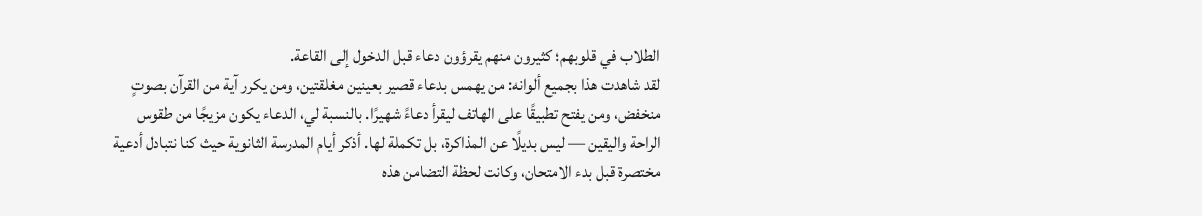الطلاب في قلوبهم؛ كثيرون منهم يقرؤون دعاء قبل الدخول إلى القاعة.
لقد شاهدت هذا بجميع ألوانه: من يهمس بدعاء قصير بعينين مغلقتين، ومن يكرر آية من القرآن بصوتٍ منخفض، ومن يفتح تطبيقًا على الهاتف ليقرأ دعاءً شهيرًا. بالنسبة لي، الدعاء يكون مزيجًا من طقوس الراحة واليقين — ليس بديلًا عن المذاكرة، بل تكملة لها. أذكر أيام المدرسة الثانوية حيث كنا نتبادل أدعية مختصرة قبل بدء الامتحان، وكانت لحظة التضامن هذه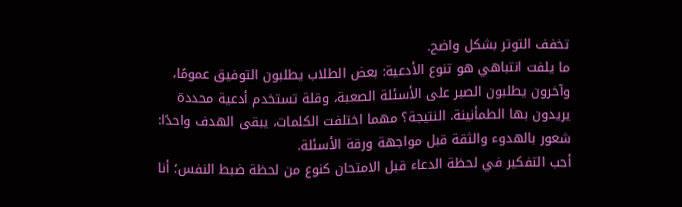تخفف التوتر بشكل واضح.
ما يلفت انتباهي هو تنوع الأدعية: بعض الطلاب يطلبون التوفيق عمومًا، وآخرون يطلبون الصبر على الأسئلة الصعبة، وقلة تستخدم أدعية محددة يريدون بها الطمأنينة. النتيجة؟ مهما اختلفت الكلمات، يبقى الهدف واحدًا: شعور بالهدوء والثقة قبل مواجهة ورقة الأسئلة.
أحب التفكير في لحظة الدعاء قبل الامتحان كنوع من لحظة ضبط النفس؛ أنا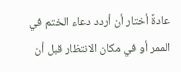عادةً أختار أن أردد دعاء الختم في الممر أو في مكان الانتظار قبل أن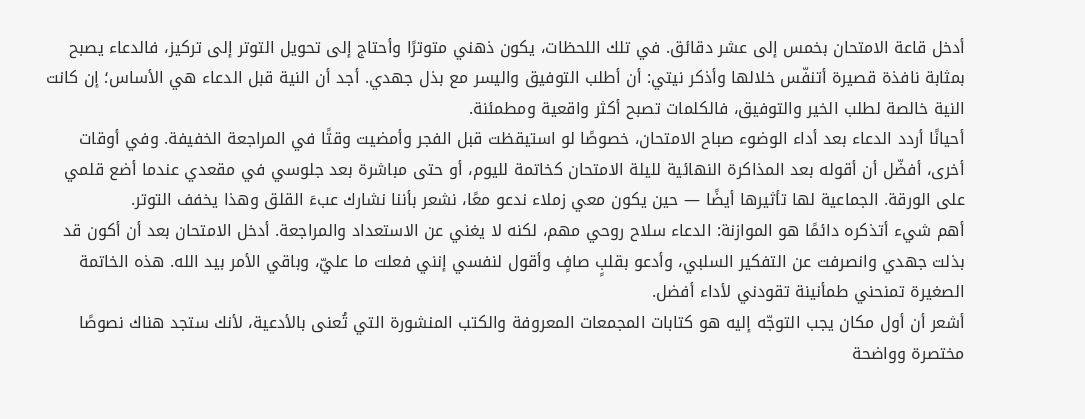أدخل قاعة الامتحان بخمس إلى عشر دقائق. في تلك اللحظات، يكون ذهني متوترًا وأحتاج إلى تحويل التوتر إلى تركيز، فالدعاء يصبح بمثابة نافذة قصيرة أتنفّس خلالها وأذكر نيتي: أن أطلب التوفيق واليسر مع بذل جهدي. أجد أن النية قبل الدعاء هي الأساس؛ إن كانت النية خالصة لطلب الخير والتوفيق، فالكلمات تصبح أكثر واقعية ومطمئنة.
أحيانًا أردد الدعاء بعد أداء الوضوء صباح الامتحان، خصوصًا لو استيقظت قبل الفجر وأمضيت وقتًا في المراجعة الخفيفة. وفي أوقات أخرى، أفضّل أن أقوله بعد المذاكرة النهائية لليلة الامتحان كخاتمة لليوم، أو حتى مباشرة بعد جلوسي في مقعدي عندما أضع قلمي على الورقة. الجماعية لها تأثيرها أيضًا — حين يكون معي زملاء ندعو معًا، نشعر بأننا نشارك عبءَ القلق وهذا يخفف التوتر.
أهم شيء أتذكره دائمًا هو الموازنة: الدعاء سلاح روحي مهم، لكنه لا يغني عن الاستعداد والمراجعة. أدخل الامتحان بعد أن أكون قد بذلت جهدي وانصرفت عن التفكير السلبي، وأدعو بقلبٍ صافٍ وأقول لنفسي إنني فعلت ما عليّ، وباقي الأمر بيد الله. هذه الخاتمة الصغيرة تمنحني طمأنينة تقودني لأداء أفضل.
أشعر أن أول مكان يجب التوجّه إليه هو كتابات المجمعات المعروفة والكتب المنشورة التي تُعنى بالأدعية، لأنك ستجد هناك نصوصًا مختصرة وواضحة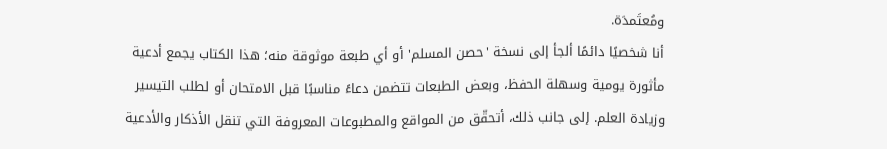ومُعتَمدَة.
أنا شخصيًا دائمًا ألجأ إلى نسخة 'حصن المسلم' أو أي طبعة موثوقة منه؛ هذا الكتاب يجمع أدعية مأثورة يومية وسهلة الحفظ، وبعض الطبعات تتضمن دعاءً مناسبًا قبل الامتحان أو لطلب التيسير وزيادة العلم. إلى جانب ذلك، أتحقّق من المواقع والمطبوعات المعروفة التي تنقل الأذكار والأدعية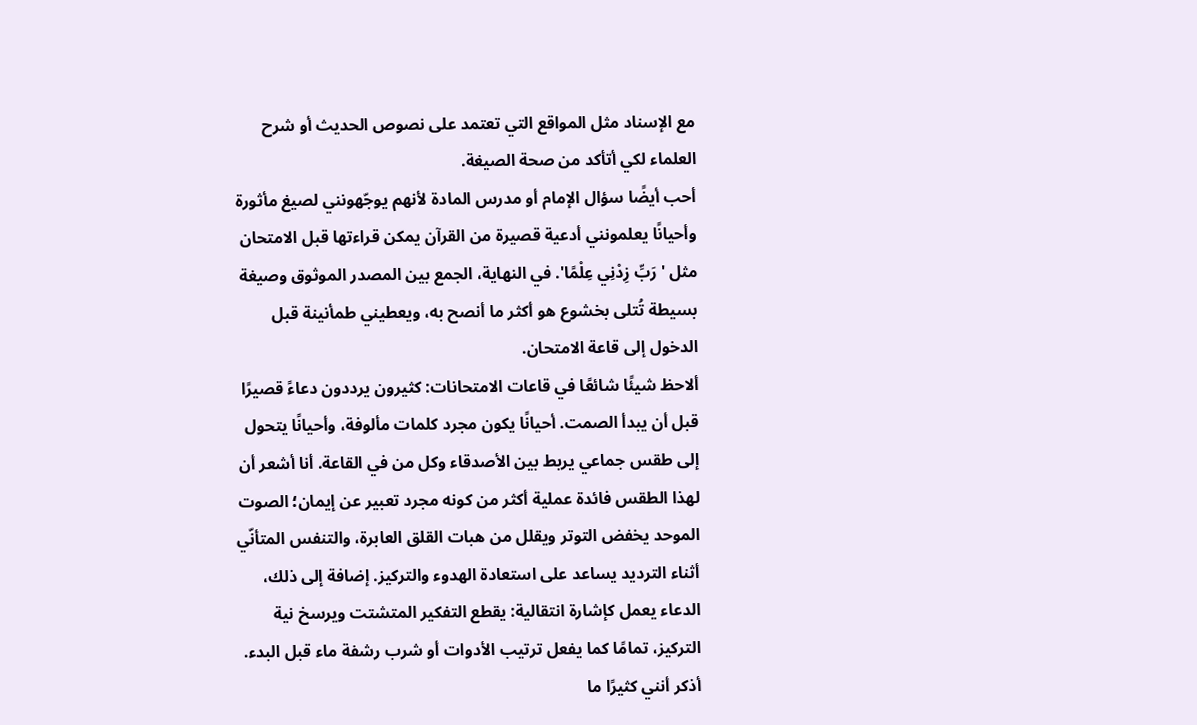مع الإسناد مثل المواقع التي تعتمد على نصوص الحديث أو شرح العلماء لكي أتأكد من صحة الصيغة.
أحب أيضًا سؤال الإمام أو مدرس المادة لأنهم يوجّهونني لصيغ مأثورة وأحيانًا يعلمونني أدعية قصيرة من القرآن يمكن قراءتها قبل الامتحان مثل 'رَبِّ زِدْنِي عِلْمًا'. في النهاية، الجمع بين المصدر الموثوق وصيغة بسيطة تُتلى بخشوع هو أكثر ما أنصح به، ويعطيني طمأنينة قبل الدخول إلى قاعة الامتحان.
ألاحظ شيئًا شائعًا في قاعات الامتحانات: كثيرون يرددون دعاءً قصيرًا قبل أن يبدأ الصمت. أحيانًا يكون مجرد كلمات مألوفة، وأحيانًا يتحول إلى طقس جماعي يربط بين الأصدقاء وكل من في القاعة. أنا أشعر أن لهذا الطقس فائدة عملية أكثر من كونه مجرد تعبير عن إيمان؛ الصوت الموحد يخفض التوتر ويقلل من هبات القلق العابرة، والتنفس المتأنّي أثناء الترديد يساعد على استعادة الهدوء والتركيز. إضافة إلى ذلك، الدعاء يعمل كإشارة انتقالية: يقطع التفكير المتشتت ويرسخ نية التركيز، تمامًا كما يفعل ترتيب الأدوات أو شرب رشفة ماء قبل البدء.
أذكر أنني كثيرًا ما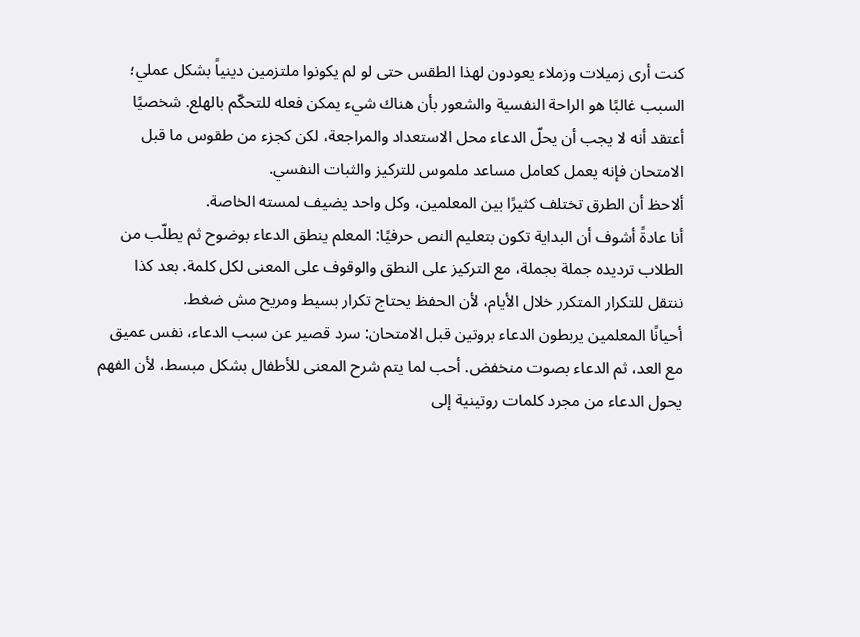كنت أرى زميلات وزملاء يعودون لهذا الطقس حتى لو لم يكونوا ملتزمين دينياً بشكل عملي؛ السبب غالبًا هو الراحة النفسية والشعور بأن هناك شيء يمكن فعله للتحكّم بالهلع. شخصيًا أعتقد أنه لا يجب أن يحلّ الدعاء محل الاستعداد والمراجعة، لكن كجزء من طقوس ما قبل الامتحان فإنه يعمل كعامل مساعد ملموس للتركيز والثبات النفسي.
ألاحظ أن الطرق تختلف كثيرًا بين المعلمين، وكل واحد يضيف لمسته الخاصة.
أنا عادةً أشوف أن البداية تكون بتعليم النص حرفيًا: المعلم ينطق الدعاء بوضوح ثم يطلّب من الطلاب ترديده جملة بجملة، مع التركيز على النطق والوقوف على المعنى لكل كلمة. بعد كذا ننتقل للتكرار المتكرر خلال الأيام، لأن الحفظ يحتاج تكرار بسيط ومريح مش ضغط.
أحيانًا المعلمين يربطون الدعاء بروتين قبل الامتحان: سرد قصير عن سبب الدعاء، نفس عميق مع العد، ثم الدعاء بصوت منخفض. أحب لما يتم شرح المعنى للأطفال بشكل مبسط، لأن الفهم يحول الدعاء من مجرد كلمات روتينية إلى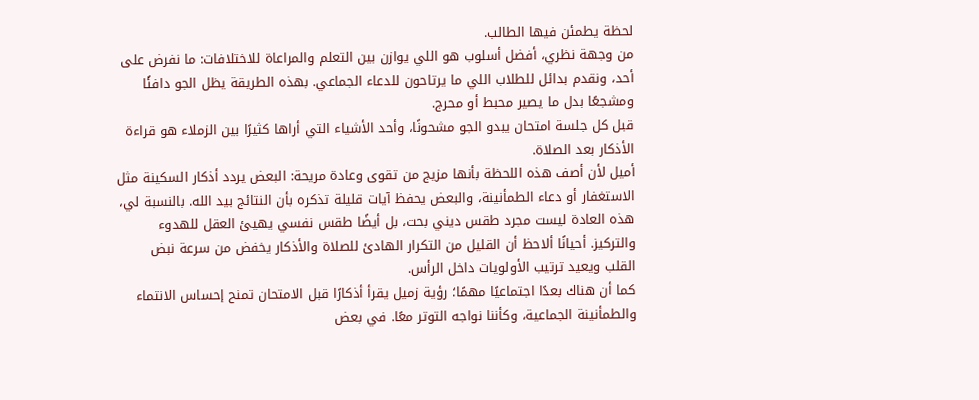لحظة يطمئن فيها الطالب.
من وجهة نظري، أفضل أسلوب هو اللي يوازن بين التعلم والمراعاة للاختلافات: ما نفرض على أحد، ونقدم بدائل للطلاب اللي ما يرتاحون للدعاء الجماعي. بهذه الطريقة يظل الجو دافئًا ومشجعًا بدل ما يصير محبط أو محرج.
قبل كل جلسة امتحان يبدو الجو مشحونًا، وأحد الأشياء التي أراها كثيرًا بين الزملاء هو قراءة الأذكار بعد الصلاة.
أميل لأن أصف هذه اللحظة بأنها مزيج من تقوى وعادة مريحة: البعض يردد أذكار السكينة مثل الاستغفار أو دعاء الطمأنينة، والبعض يحفظ آيات قليلة تذكره بأن النتائج بيد الله. بالنسبة لي، هذه العادة ليست مجرد طقس ديني بحت، بل أيضًا طقس نفسي يهيئ العقل للهدوء والتركيز. أحيانًا ألاحظ أن القليل من التكرار الهادئ للصلاة والأذكار يخفض من سرعة نبض القلب ويعيد ترتيب الأولويات داخل الرأس.
كما أن هناك بعدًا اجتماعيًا مهمًا؛ رؤية زميل يقرأ أذكارًا قبل الامتحان تمنح إحساس الانتماء والطمأنينة الجماعية، وكأننا نواجه التوتر معًا. في بعض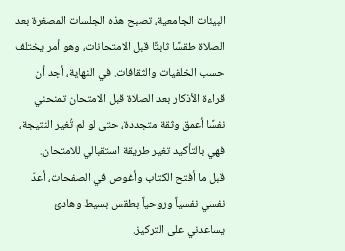البيئات الجامعية، تصبح هذه الجلسات المصغرة بعد الصلاة طقسًا ثابتًا قبل الامتحانات، وهو أمر يختلف حسب الخلفيات والثقافات. في النهاية، أجد أن قراءة الأذكار بعد الصلاة قبل الامتحان تمنحني نفسًا أعمق وثقة متجددة، حتى لو لم تُغير النتيجة، فهي بالتأكيد تغير طريقة استقبالي للامتحان.
قبل ما أفتح الكتاب وأغوص في الصفحات، أعدّ نفسي نفسياً وروحياً بطقس بسيط وهادئ يساعدني على التركيز.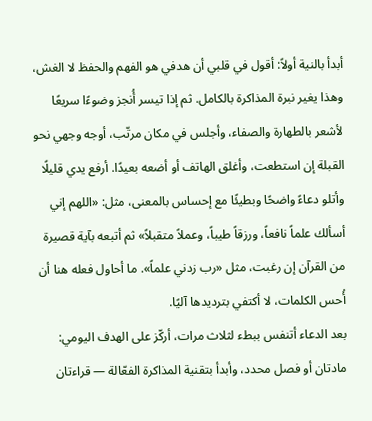أبدأ بالنية أولاً: أقول في قلبي أن هدفي هو الفهم والحفظ لا الغش، وهذا يغير نبرة المذاكرة بالكامل. ثم إذا تيسر أُنجز وضوءًا سريعًا لأشعر بالطهارة والصفاء، وأجلس في مكان مرتّب، أوجه وجهي نحو القبلة إن استطعت، وأغلق الهاتف أو أضعه بعيدًا. أرفع يدي قليلًا وأتلو دعاءً واضحًا وبطيئًا مع إحساس بالمعنى، مثل: «اللهم إني أسألك علماً نافعاً، ورزقاً طيباً، وعملاً متقبلاً» ثم أتبعه بآية قصيرة من القرآن إن رغبت، مثل «رب زدني علماً». ما أحاول فعله هنا أن أُحس الكلمات، لا أكتفي بترديدها آليًا.
بعد الدعاء أتنفس ببطء لثلاث مرات، أركّز على الهدف اليومي: مادتان أو فصل محدد، وأبدأ بتقنية المذاكرة الفعّالة — قراءتان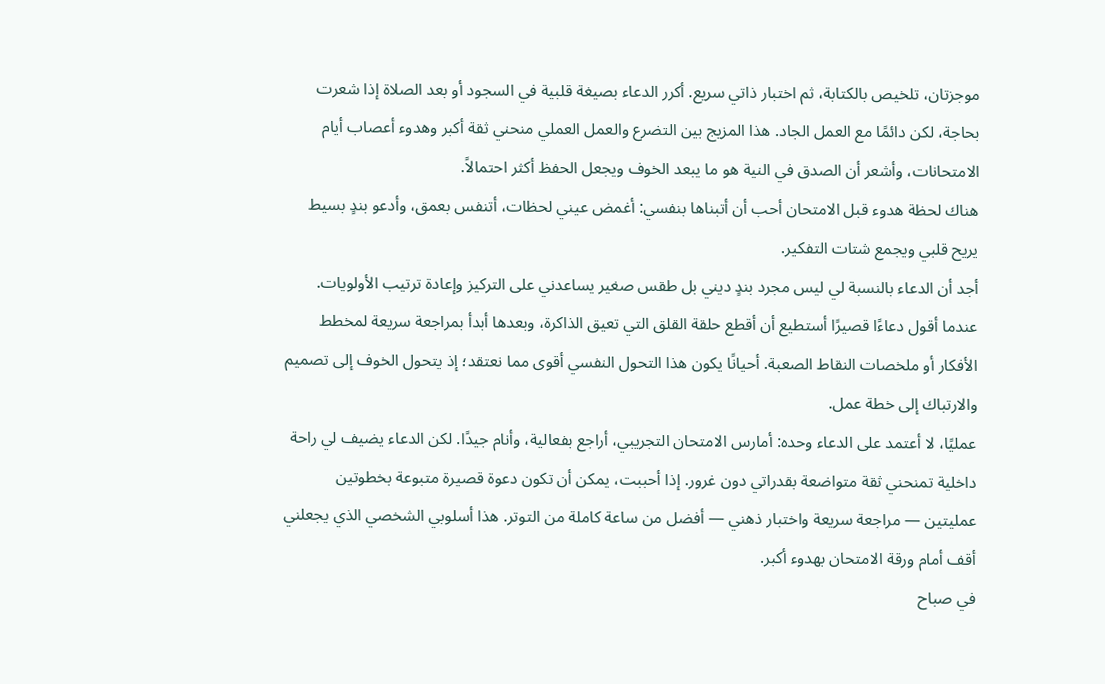موجزتان، تلخيص بالكتابة، ثم اختبار ذاتي سريع. أكرر الدعاء بصيغة قلبية في السجود أو بعد الصلاة إذا شعرت بحاجة، لكن دائمًا مع العمل الجاد. هذا المزيج بين التضرع والعمل العملي منحني ثقة أكبر وهدوء أعصاب أيام الامتحانات، وأشعر أن الصدق في النية هو ما يبعد الخوف ويجعل الحفظ أكثر احتمالاً.
هناك لحظة هدوء قبل الامتحان أحب أن أتبناها بنفسي: أغمض عيني لحظات، أتنفس بعمق، وأدعو بندٍ بسيط يريح قلبي ويجمع شتات التفكير.
أجد أن الدعاء بالنسبة لي ليس مجرد بندٍ ديني بل طقس صغير يساعدني على التركيز وإعادة ترتيب الأولويات. عندما أقول دعاءًا قصيرًا أستطيع أن أقطع حلقة القلق التي تعيق الذاكرة، وبعدها أبدأ بمراجعة سريعة لمخطط الأفكار أو ملخصات النقاط الصعبة. أحيانًا يكون هذا التحول النفسي أقوى مما نعتقد؛ إذ يتحول الخوف إلى تصميم والارتباك إلى خطة عمل.
عمليًا، لا أعتمد على الدعاء وحده: أمارس الامتحان التجريبي، أراجع بفعالية، وأنام جيدًا. لكن الدعاء يضيف لي راحة داخلية تمنحني ثقة متواضعة بقدراتي دون غرور. إذا أحببت، يمكن أن تكون دعوة قصيرة متبوعة بخطوتين عمليتين — مراجعة سريعة واختبار ذهني — أفضل من ساعة كاملة من التوتر. هذا أسلوبي الشخصي الذي يجعلني أقف أمام ورقة الامتحان بهدوء أكبر.
في صباح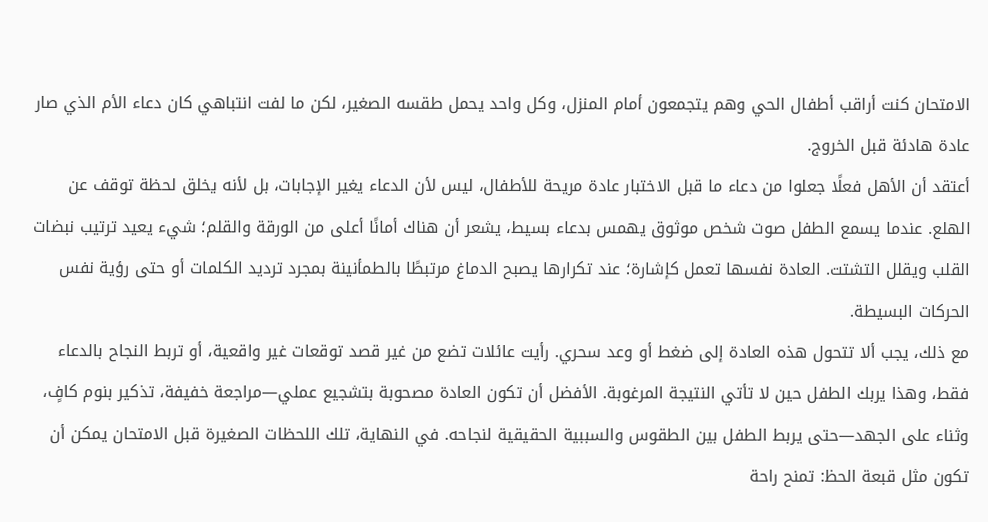الامتحان كنت أراقب أطفال الحي وهم يتجمعون أمام المنزل، وكل واحد يحمل طقسه الصغير، لكن ما لفت انتباهي كان دعاء الأم الذي صار عادة هادئة قبل الخروج.
أعتقد أن الأهل فعلًا جعلوا من دعاء ما قبل الاختبار عادة مريحة للأطفال، ليس لأن الدعاء يغير الإجابات، بل لأنه يخلق لحظة توقف عن الهلع. عندما يسمع الطفل صوت شخص موثوق يهمس بدعاء بسيط، يشعر أن هناك أمانًا أعلى من الورقة والقلم؛ شيء يعيد ترتيب نبضات القلب ويقلل التشتت. العادة نفسها تعمل كإشارة؛ عند تكرارها يصبح الدماغ مرتبطًا بالطمأنينة بمجرد ترديد الكلمات أو حتى رؤية نفس الحركات البسيطة.
مع ذلك، يجب ألا تتحول هذه العادة إلى ضغط أو وعد سحري. رأيت عائلات تضع من غير قصد توقعات غير واقعية، أو تربط النجاح بالدعاء فقط، وهذا يربك الطفل حين لا تأتي النتيجة المرغوبة. الأفضل أن تكون العادة مصحوبة بتشجيع عملي—مراجعة خفيفة، تذكير بنوم كافٍ، وثناء على الجهد—حتى يربط الطفل بين الطقوس والسببية الحقيقية لنجاحه. في النهاية، تلك اللحظات الصغيرة قبل الامتحان يمكن أن تكون مثل قبعة الحظ: تمنح راحة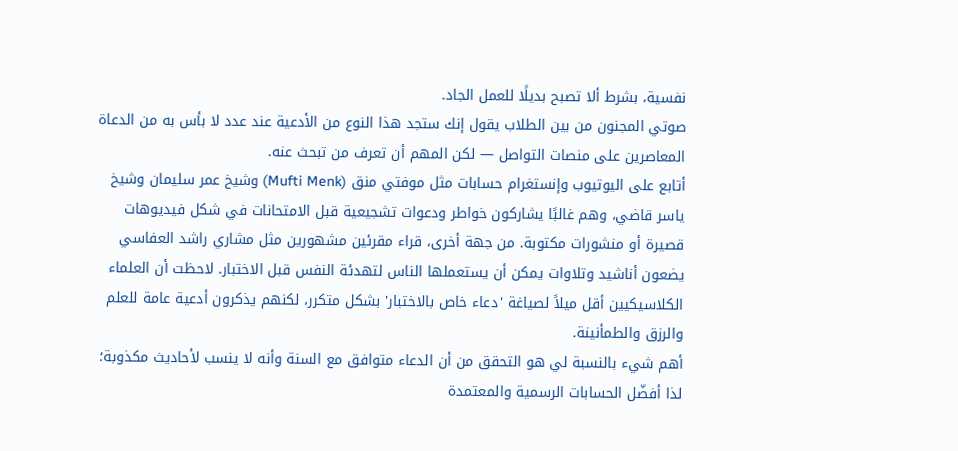نفسية، بشرط ألا تصبح بديلًا للعمل الجاد.
صوتي المجنون من بين الطلاب يقول إنك ستجد هذا النوع من الأدعية عند عدد لا بأس به من الدعاة المعاصرين على منصات التواصل — لكن المهم أن تعرف من تبحث عنه.
أتابع على اليوتيوب وإنستغرام حسابات مثل موفتي منق (Mufti Menk) وشيخ عمر سليمان وشيخ ياسر قاضي، وهم غالبًا يشاركون خواطر ودعوات تشجيعية قبل الامتحانات في شكل فيديوهات قصيرة أو منشورات مكتوبة. من جهة أخرى، قراء مقرئين مشهورين مثل مشاري راشد العفاسي يضعون أناشيد وتلاوات يمكن أن يستعملها الناس لتهدئة النفس قبل الاختبار. لاحظت أن العلماء الكلاسيكيين أقل ميلاً لصياغة 'دعاء خاص بالاختبار' بشكل متكرر، لكنهم يذكرون أدعية عامة للعلم والرزق والطمأنينة.
أهم شيء بالنسبة لي هو التحقق من أن الدعاء متوافق مع السنة وأنه لا ينسب لأحاديث مكذوبة؛ لذا أفضّل الحسابات الرسمية والمعتمدة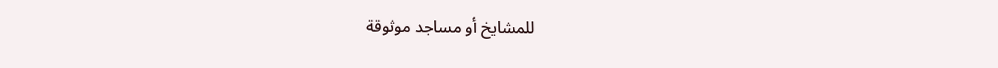للمشايخ أو مساجد موثوقة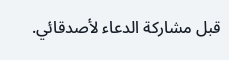قبل مشاركة الدعاء لأصدقائي.